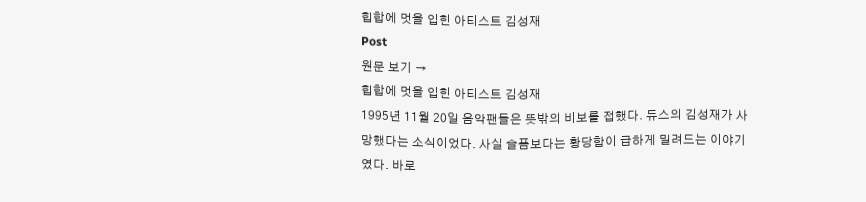힙합에 멋을 입힌 아티스트 김성재
Post
원문 보기 →
힙합에 멋을 입힌 아티스트 김성재
1995년 11월 20일 음악팬들은 뜻밖의 비보를 접했다. 듀스의 김성재가 사망했다는 소식이었다. 사실 슬픔보다는 황당함이 급하게 밀려드는 이야기였다. 바로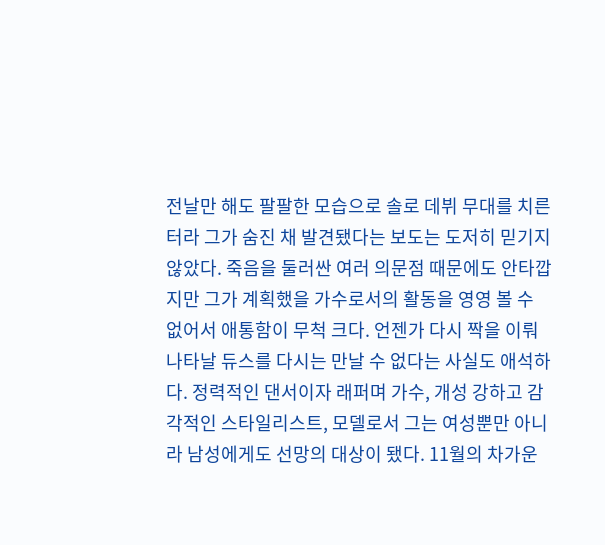전날만 해도 팔팔한 모습으로 솔로 데뷔 무대를 치른 터라 그가 숨진 채 발견됐다는 보도는 도저히 믿기지 않았다. 죽음을 둘러싼 여러 의문점 때문에도 안타깝지만 그가 계획했을 가수로서의 활동을 영영 볼 수 없어서 애통함이 무척 크다. 언젠가 다시 짝을 이뤄 나타날 듀스를 다시는 만날 수 없다는 사실도 애석하다. 정력적인 댄서이자 래퍼며 가수, 개성 강하고 감각적인 스타일리스트, 모델로서 그는 여성뿐만 아니라 남성에게도 선망의 대상이 됐다. 11월의 차가운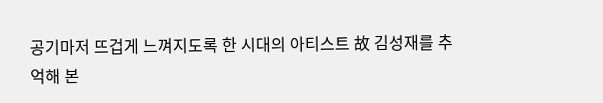공기마저 뜨겁게 느껴지도록 한 시대의 아티스트 故 김성재를 추억해 본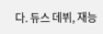다. 듀스 데뷔, 재능